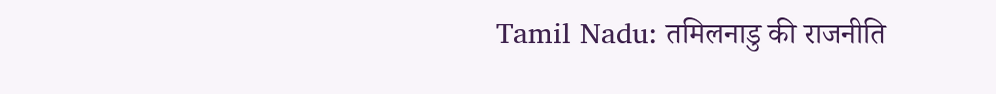Tamil Nadu: तमिलनाडु की राजनीति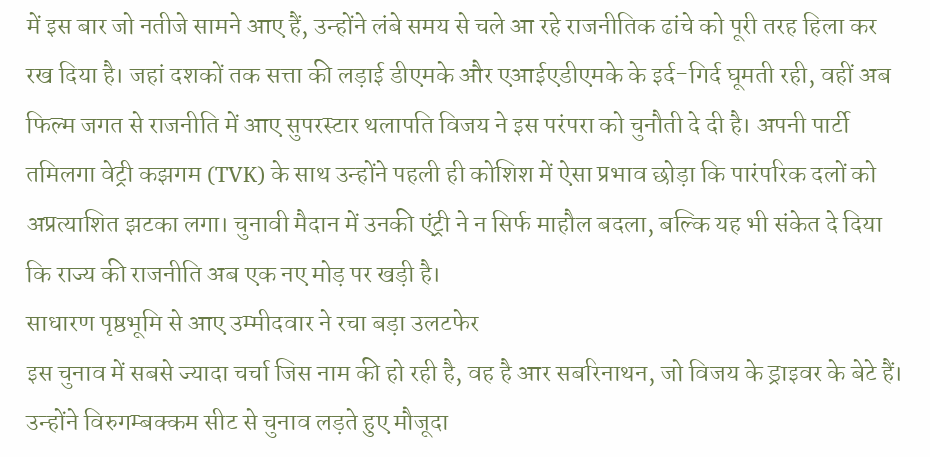में इस बार जो नतीजे सामने आए हैं, उन्होंने लंबे समय से चले आ रहे राजनीतिक ढांचे को पूरी तरह हिला कर रख दिया है। जहां दशकों तक सत्ता की लड़ाई डीएमके और एआईएडीएमके के इर्द-गिर्द घूमती रही, वहीं अब फिल्म जगत से राजनीति में आए सुपरस्टार थलापति विजय ने इस परंपरा को चुनौती दे दी है। अपनी पार्टी तमिलगा वेट्री कझगम (TVK) के साथ उन्होंने पहली ही कोशिश में ऐसा प्रभाव छोड़ा कि पारंपरिक दलों को अप्रत्याशित झटका लगा। चुनावी मैदान में उनकी एंट्री ने न सिर्फ माहौल बदला, बल्कि यह भी संकेत दे दिया कि राज्य की राजनीति अब एक नए मोड़ पर खड़ी है।
साधारण पृष्ठभूमि से आए उम्मीदवार ने रचा बड़ा उलटफेर
इस चुनाव में सबसे ज्यादा चर्चा जिस नाम की हो रही है, वह है आर सबरिनाथन, जो विजय के ड्राइवर के बेटे हैं। उन्होंने विरुगम्बक्कम सीट से चुनाव लड़ते हुए मौजूदा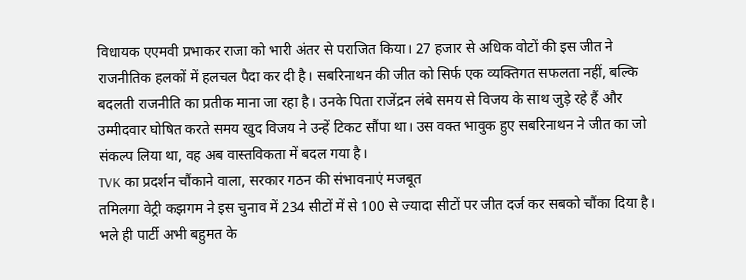विधायक एएमवी प्रभाकर राजा को भारी अंतर से पराजित किया। 27 हजार से अधिक वोटों की इस जीत ने राजनीतिक हलकों में हलचल पैदा कर दी है। सबरिनाथन की जीत को सिर्फ एक व्यक्तिगत सफलता नहीं, बल्कि बदलती राजनीति का प्रतीक माना जा रहा है। उनके पिता राजेंद्रन लंबे समय से विजय के साथ जुड़े रहे हैं और उम्मीदवार घोषित करते समय खुद विजय ने उन्हें टिकट सौंपा था। उस वक्त भावुक हुए सबरिनाथन ने जीत का जो संकल्प लिया था, वह अब वास्तविकता में बदल गया है।
TVK का प्रदर्शन चौंकाने वाला, सरकार गठन की संभावनाएं मजबूत
तमिलगा वेट्री कझगम ने इस चुनाव में 234 सीटों में से 100 से ज्यादा सीटों पर जीत दर्ज कर सबको चौंका दिया है। भले ही पार्टी अभी बहुमत के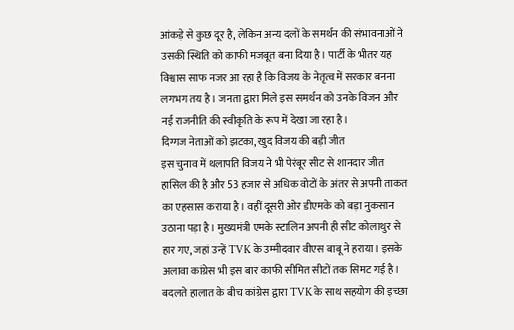आंकड़े से कुछ दूर है, लेकिन अन्य दलों के समर्थन की संभावनाओं ने उसकी स्थिति को काफी मजबूत बना दिया है। पार्टी के भीतर यह विश्वास साफ नजर आ रहा है कि विजय के नेतृत्व में सरकार बनना लगभग तय है। जनता द्वारा मिले इस समर्थन को उनके विजन और नई राजनीति की स्वीकृति के रूप में देखा जा रहा है।
दिग्गज नेताओं को झटका, खुद विजय की बड़ी जीत
इस चुनाव में थलापति विजय ने भी पेरंबूर सीट से शानदार जीत हासिल की है और 53 हजार से अधिक वोटों के अंतर से अपनी ताकत का एहसास कराया है। वहीं दूसरी ओर डीएमके को बड़ा नुकसान उठाना पड़ा है। मुख्यमंत्री एमके स्टालिन अपनी ही सीट कोलाथुर से हार गए, जहां उन्हें TVK के उम्मीदवार वीएस बाबू ने हराया। इसके अलावा कांग्रेस भी इस बार काफी सीमित सीटों तक सिमट गई है। बदलते हालात के बीच कांग्रेस द्वारा TVK के साथ सहयोग की इच्छा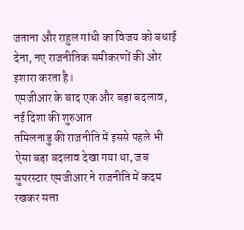जताना और राहुल गांधी का विजय को बधाई देना, नए राजनीतिक समीकरणों की ओर इशारा करता है।
एमजीआर के बाद एक और बड़ा बदलाव, नई दिशा की शुरुआत
तमिलनाडु की राजनीति में इससे पहले भी ऐसा बड़ा बदलाव देखा गया था, जब सुपरस्टार एमजीआर ने राजनीति में कदम रखकर सत्ता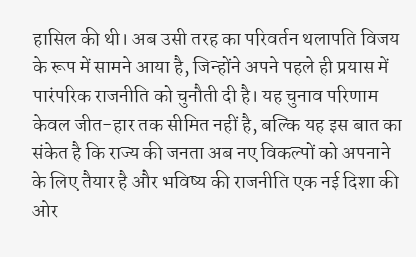हासिल की थी। अब उसी तरह का परिवर्तन थलापति विजय के रूप में सामने आया है, जिन्होंने अपने पहले ही प्रयास में पारंपरिक राजनीति को चुनौती दी है। यह चुनाव परिणाम केवल जीत-हार तक सीमित नहीं है, बल्कि यह इस बात का संकेत है कि राज्य की जनता अब नए विकल्पों को अपनाने के लिए तैयार है और भविष्य की राजनीति एक नई दिशा की ओर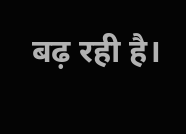बढ़ रही है।